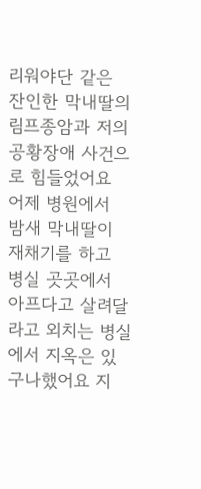리워야단 같은 잔인한 막내딸의 림프종암과 저의 공황장애 사건으로 힘들었어요
어제 병원에서 밤새 막내딸이 재채기를 하고 병실 곳곳에서 아프다고 살려달라고 외치는 병실에서 지옥은 있구나했어요 지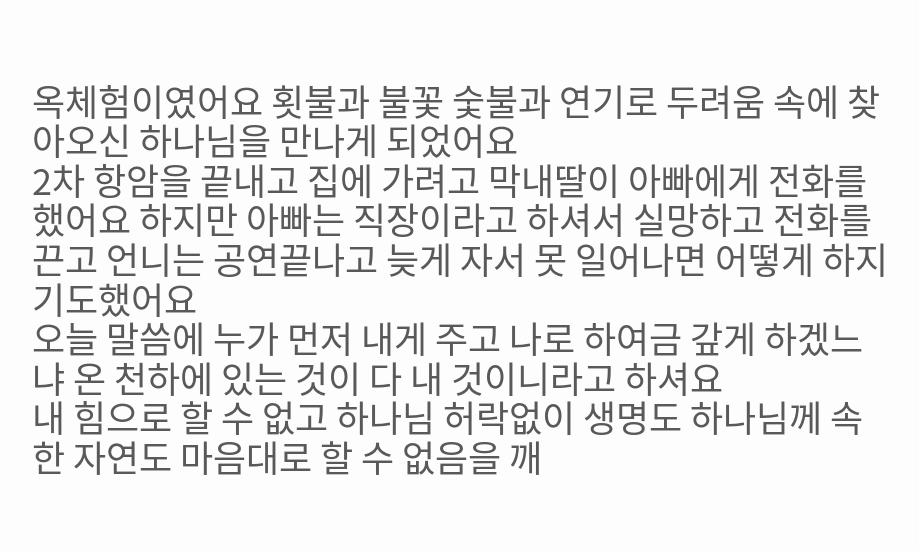옥체험이였어요 횟불과 불꽃 숯불과 연기로 두려움 속에 찾아오신 하나님을 만나게 되었어요
2차 항암을 끝내고 집에 가려고 막내딸이 아빠에게 전화를 했어요 하지만 아빠는 직장이라고 하셔서 실망하고 전화를 끈고 언니는 공연끝나고 늦게 자서 못 일어나면 어떻게 하지 기도했어요
오늘 말씀에 누가 먼저 내게 주고 나로 하여금 갚게 하겠느냐 온 천하에 있는 것이 다 내 것이니라고 하셔요
내 힘으로 할 수 없고 하나님 허락없이 생명도 하나님께 속한 자연도 마음대로 할 수 없음을 깨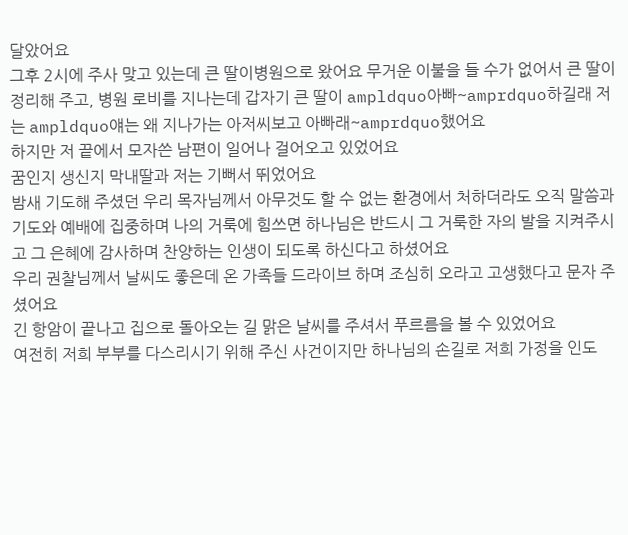달았어요
그후 2시에 주사 맞고 있는데 큰 딸이병원으로 왔어요 무거운 이불을 들 수가 없어서 큰 딸이 정리해 주고, 병원 로비를 지나는데 갑자기 큰 딸이 ampldquo아빠~amprdquo하길래 저는 ampldquo얘는 왜 지나가는 아저씨보고 아빠래~amprdquo했어요
하지만 저 끝에서 모자쓴 남편이 일어나 걸어오고 있었어요
꿈인지 생신지 막내딸과 저는 기뻐서 뛰었어요
밤새 기도해 주셨던 우리 목자님께서 아무것도 할 수 없는 환경에서 처하더라도 오직 말씀과 기도와 예배에 집중하며 나의 거룩에 힘쓰면 하나님은 반드시 그 거룩한 자의 발을 지켜주시고 그 은혜에 감사하며 찬양하는 인생이 되도록 하신다고 하셨어요
우리 권찰님께서 날씨도 좋은데 온 가족들 드라이브 하며 조심히 오라고 고생했다고 문자 주셨어요
긴 항암이 끝나고 집으로 돌아오는 길 맑은 날씨를 주셔서 푸르름을 볼 수 있었어요
여전히 저희 부부를 다스리시기 위해 주신 사건이지만 하나님의 손길로 저희 가정을 인도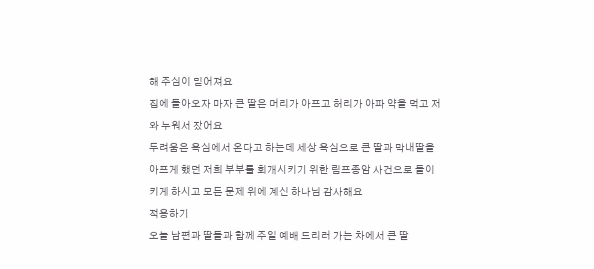해 주심이 믿어져요
집에 돌아오자 마자 큰 딸은 머리가 아프고 허리가 아파 약을 먹고 저와 누워서 잤어요
두려움은 욕심에서 온다고 하는데 세상 욕심으로 큰 딸과 막내딸을 아프게 했던 저희 부부를 회개시키기 위한 림프종암 사건으로 돌이키게 하시고 모든 문제 위에 계신 하나님 감사해요
적용하기
오늘 남편과 딸들과 함께 주일 예배 드리러 가는 차에서 큰 딸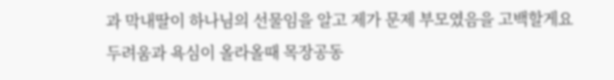과 막내딸이 하나님의 선물임을 알고 제가 문제 부모였음을 고백할게요
두려움과 욕심이 올라올때 목장공동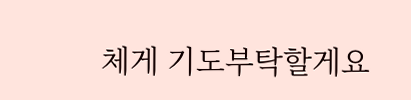체게 기도부탁할게요